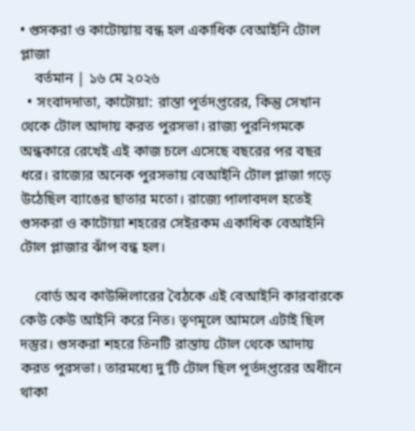• গুসকরা ও কাটোয়ায় বন্ধ হল একাধিক বেআইনি টোল প্লাজা
    বর্তমান | ১৬ মে ২০২৬
  • সংবাদদাতা, কাটোয়া: রাস্তা পূর্তদপ্তরের, কিন্তু সেখান থেকে টোল আদায় করত পুরসভা। রাজ্য পুরনিগমকে অন্ধকারে রেখেই এই কাজ চলে এসেছে বছরের পর বছর ধরে। রাজ্যের অনেক পুরসভায় বেআইনি টোল প্লাজা গড়ে উঠেছিল ব্যাঙের ছাতার মতো। রাজ্যে পালাবদল হতেই গুসকরা ও কাটোয়া শহরের সেইরকম একাধিক বেআইনি টোল প্লাজার ঝাঁপ বন্ধ হল।

    বোর্ড অব কাউন্সিলারের বৈঠকে এই বেআইনি কারবারকে কেউ কেউ আইনি করে নিত। তৃণমূলে আমলে এটাই ছিল দস্তুর। গুসকরা শহরে তিনটি রাস্তায় টোল থেকে আদায় করত পুরসভা। তারমধ্যে দু’টি টোল ছিল পূর্তদপ্তরের অধীনে থাকা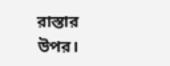রাস্তার উপর।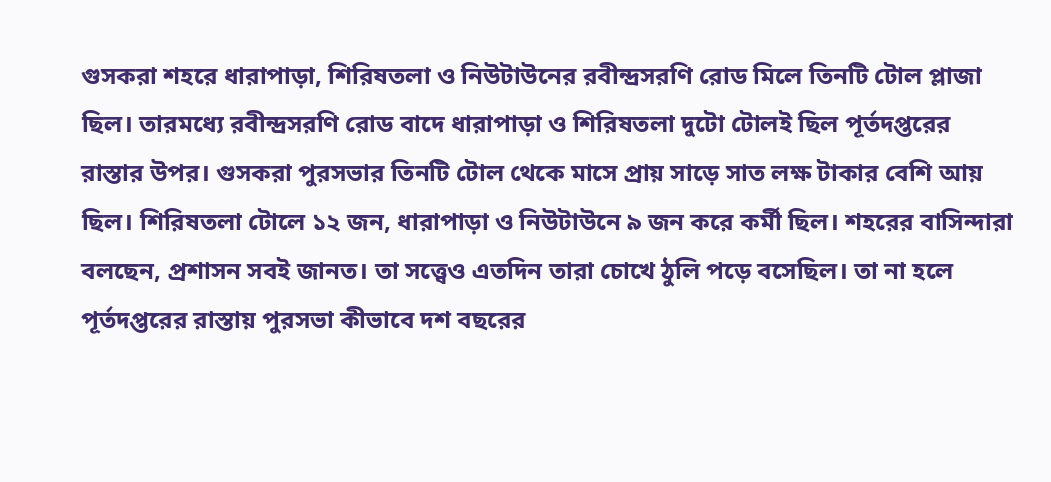গুসকরা শহরে ধারাপাড়া, শিরিষতলা ও নিউটাউনের রবীন্দ্রসরণি রোড মিলে তিনটি টোল প্লাজা ছিল। তারমধ্যে রবীন্দ্রসরণি রোড বাদে ধারাপাড়া ও শিরিষতলা দুটো টোলই ছিল পূর্তদপ্তরের রাস্তার উপর। গুসকরা পুরসভার তিনটি টোল থেকে মাসে প্রায় সাড়ে সাত লক্ষ টাকার বেশি আয় ছিল। শিরিষতলা টোলে ১২ জন, ধারাপাড়া ও নিউটাউনে ৯ জন করে কর্মী ছিল। শহরের বাসিন্দারা বলছেন, প্রশাসন সবই জানত। তা সত্ত্বেও এতদিন তারা চোখে ঠুলি পড়ে বসেছিল। তা না হলে পূর্তদপ্তরের রাস্তায় পুরসভা কীভাবে দশ বছরের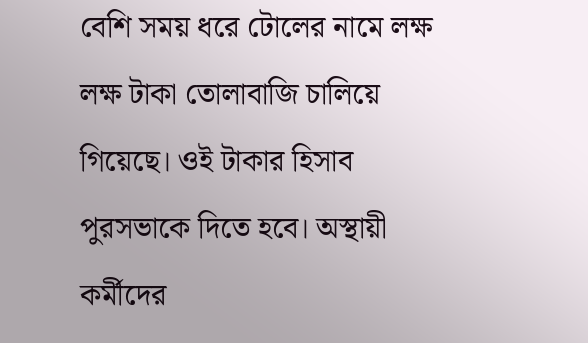বেশি সময় ধরে টোলের নামে লক্ষ লক্ষ টাকা তোলাবাজি চালিয়ে গিয়েছে। ওই টাকার হিসাব পুরসভাকে দিতে হবে। অস্থায়ী কর্মীদের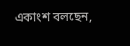একাংশ বলছেন,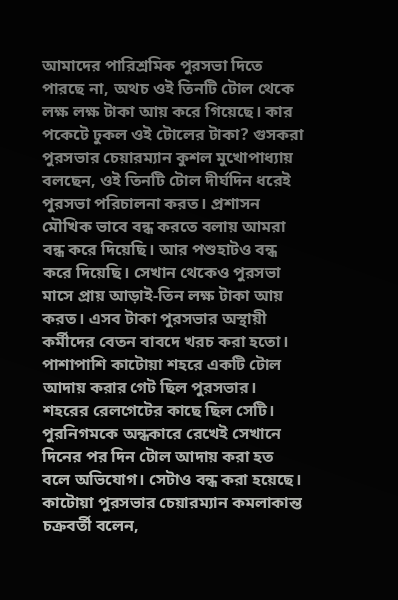আমাদের পারিশ্রমিক পুরসভা দিতে পারছে না, অথচ ওই তিনটি টোল থেকে লক্ষ লক্ষ টাকা আয় করে গিয়েছে। কার পকেটে ঢুকল ওই টোলের টাকা? গুসকরা পুরসভার চেয়ারম্যান কুশল মুখোপাধ্যায় বলছেন, ওই তিনটি টোল দীর্ঘদিন ধরেই পুরসভা পরিচালনা করত। প্রশাসন মৌখিক ভাবে বন্ধ করতে বলায় আমরা বন্ধ করে দিয়েছি। আর পশুহাটও বন্ধ করে দিয়েছি। সেখান থেকেও পুরসভা মাসে প্রায় আড়াই-তিন লক্ষ টাকা আয় করত। এসব টাকা পুরসভার অস্থায়ী কর্মীদের বেতন বাবদে খরচ করা হতো। পাশাপাশি কাটোয়া শহরে একটি টোল আদায় করার গেট ছিল পুরসভার। শহরের রেলগেটের কাছে ছিল সেটি। পুরনিগমকে অন্ধকারে রেখেই সেখানে দিনের পর দিন টোল আদায় করা হত বলে অভিযোগ। সেটাও বন্ধ করা হয়েছে। কাটোয়া পুরসভার চেয়ারম্যান কমলাকান্ত চক্রবর্তী বলেন,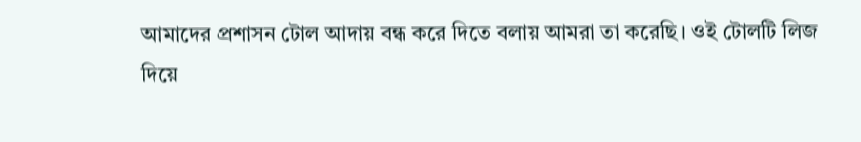আমাদের প্রশাসন টোল আদায় বন্ধ করে দিতে বলায় আমরা তা করেছি। ওই টোলটি লিজ দিয়ে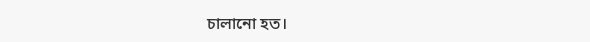চালানো হত।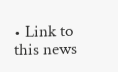• Link to this news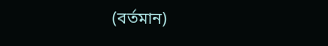(বর্তমান)